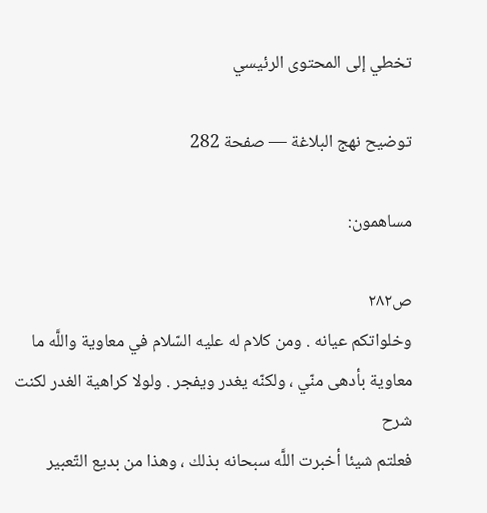تخطي إلى المحتوى الرئيسي

توضيح نهج البلاغة — صفحة 282

مساهمون:

ص٢٨٢
وخلواتكم عيانه . ومن كلام له عليه السّلام في معاوية واللَّه ما معاوية بأدهى منّي ، ولكنّه يغدر ويفجر . ولولا كراهية الغدر لكنت
شرح
فعلتم شيئا أخبرت اللَّه سبحانه بذلك ، وهذا من بديع التّعبير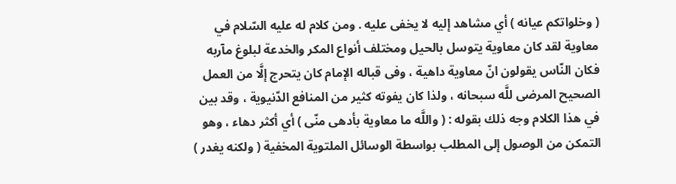( وخلواتكم عيانه ) أي مشاهد إليه لا يخفى عليه . ومن كلام له عليه السّلام في معاوية لقد كان معاوية يتوسل بالحيل ومختلف أنواع المكر والخدعة لبلوغ مآربه فكان النّاس يقولون انّ معاوية داهية ، وفى قباله الإمام كان يتحرج إلَّا من العمل الصحيح المرضى للَّه سبحانه ، ولذا كان يفوته كثير من المنافع الدّنيوية ، وقد بين في هذا الكلام وجه ذلك بقوله : ( واللَّه ما معاوية بأدهى منّى ) أي أكثر دهاء ، وهو التمكن من الوصول إلى المطلب بواسطة الوسائل الملتوية المخفية ( ولكنه يغدر )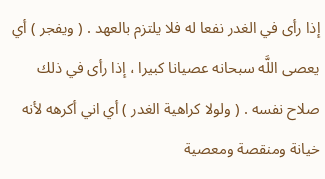إذا رأى في الغدر نفعا له فلا يلتزم بالعهد . ( ويفجر ) أي يعصى اللَّه سبحانه عصيانا كبيرا ، إذا رأى في ذلك صلاح نفسه . ( ولولا كراهية الغدر ) أي اني أكرهه لأنه خيانة ومنقصة ومعصية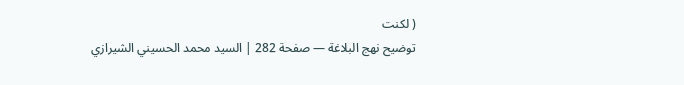( لكنت
توضيح نهج البلاغة — صفحة 282 | السيد محمد الحسيني الشيرازي